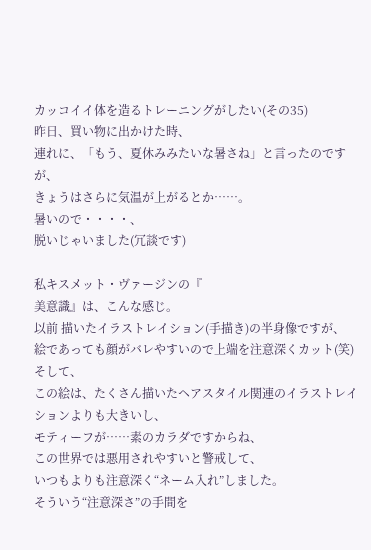カッコイイ体を造るトレーニングがしたい(その35)
昨日、買い物に出かけた時、
連れに、「もう、夏休みみたいな暑さね」と言ったのですが、
きょうはさらに気温が上がるとか……。
暑いので・・・・、
脱いじゃいました(冗談です)

私キスメット・ヴァージンの『
美意識』は、こんな感じ。
以前 描いたイラストレイション(手描き)の半身像ですが、
絵であっても顔がバレやすいので上端を注意深くカット(笑)
そして、
この絵は、たくさん描いたヘアスタイル関連のイラストレイションよりも大きいし、
モティーフが……素のカラダですからね、
この世界では悪用されやすいと警戒して、
いつもよりも注意深く“ネーム入れ”しました。
そういう“注意深さ”の手間を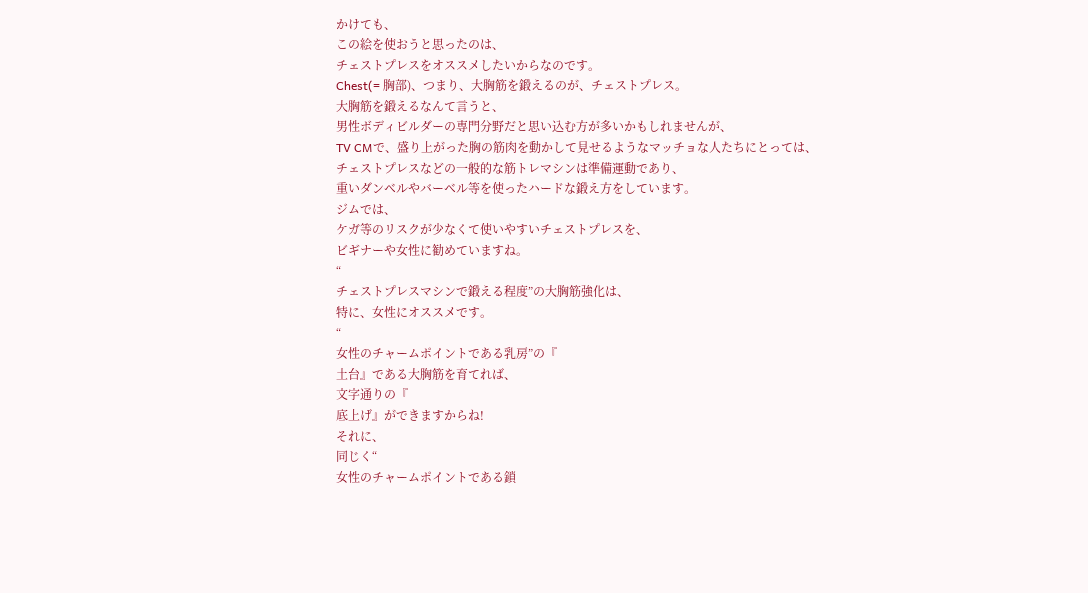かけても、
この絵を使おうと思ったのは、
チェストプレスをオススメしたいからなのです。
Chest(= 胸部)、つまり、大胸筋を鍛えるのが、チェストプレス。
大胸筋を鍛えるなんて言うと、
男性ボディビルダーの専門分野だと思い込む方が多いかもしれませんが、
TV CMで、盛り上がった胸の筋肉を動かして見せるようなマッチョな人たちにとっては、
チェストプレスなどの一般的な筋トレマシンは準備運動であり、
重いダンベルやバーベル等を使ったハードな鍛え方をしています。
ジムでは、
ケガ等のリスクが少なくて使いやすいチェストプレスを、
ビギナーや女性に勧めていますね。
“
チェストプレスマシンで鍛える程度”の大胸筋強化は、
特に、女性にオススメです。
“
女性のチャームポイントである乳房”の『
土台』である大胸筋を育てれば、
文字通りの『
底上げ』ができますからね!
それに、
同じく“
女性のチャームポイントである鎖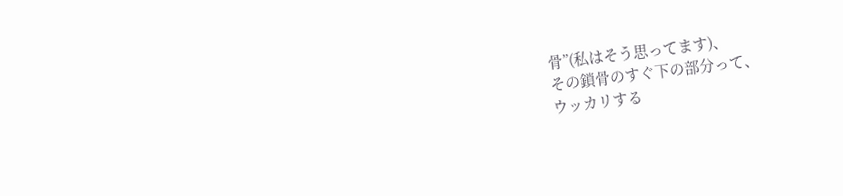骨”(私はそう思ってます)、
その鎖骨のすぐ下の部分って、
ウッカリする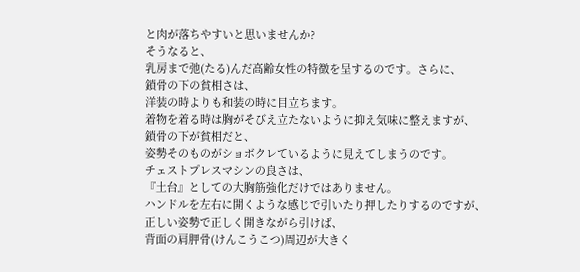と肉が落ちやすいと思いませんか?
そうなると、
乳房まで弛(たる)んだ高齢女性の特徴を呈するのです。さらに、
鎖骨の下の貧相さは、
洋装の時よりも和装の時に目立ちます。
着物を着る時は胸がそびえ立たないように抑え気味に整えますが、
鎖骨の下が貧相だと、
姿勢そのものがショボクレているように見えてしまうのです。
チェストプレスマシンの良さは、
『土台』としての大胸筋強化だけではありません。
ハンドルを左右に開くような感じで引いたり押したりするのですが、
正しい姿勢で正しく開きながら引けば、
背面の肩胛骨(けんこうこつ)周辺が大きく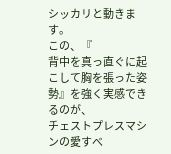シッカリと動きます。
この、『
背中を真っ直ぐに起こして胸を張った姿勢』を強く実感できるのが、
チェストプレスマシンの愛すべ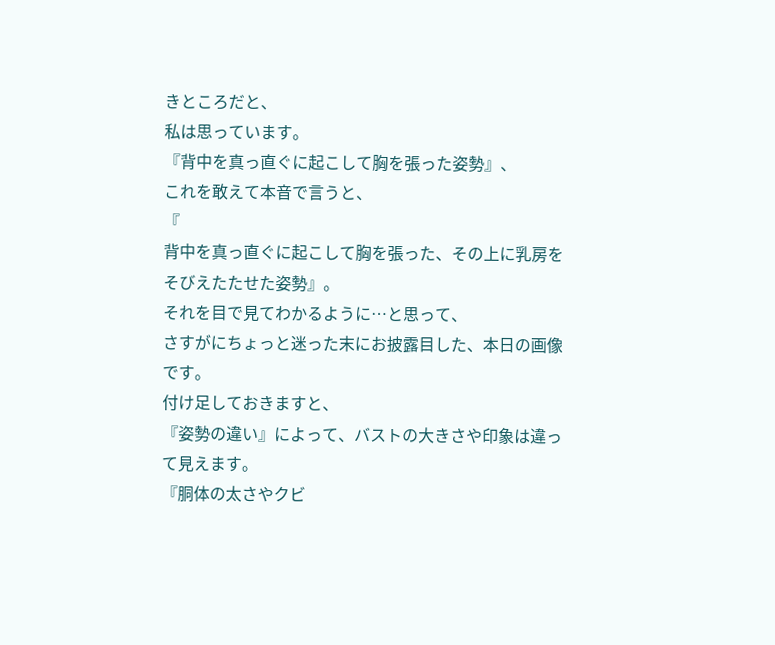きところだと、
私は思っています。
『背中を真っ直ぐに起こして胸を張った姿勢』、
これを敢えて本音で言うと、
『
背中を真っ直ぐに起こして胸を張った、その上に乳房をそびえたたせた姿勢』。
それを目で見てわかるように…と思って、
さすがにちょっと迷った末にお披露目した、本日の画像です。
付け足しておきますと、
『姿勢の違い』によって、バストの大きさや印象は違って見えます。
『胴体の太さやクビ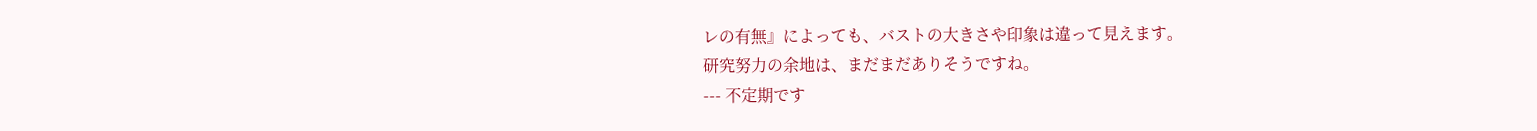レの有無』によっても、バストの大きさや印象は違って見えます。
研究努力の余地は、まだまだありそうですね。
--- 不定期です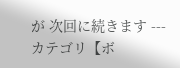が 次回に続きます ---
カテゴリ【ボ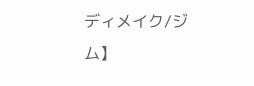ディメイク/ジム】